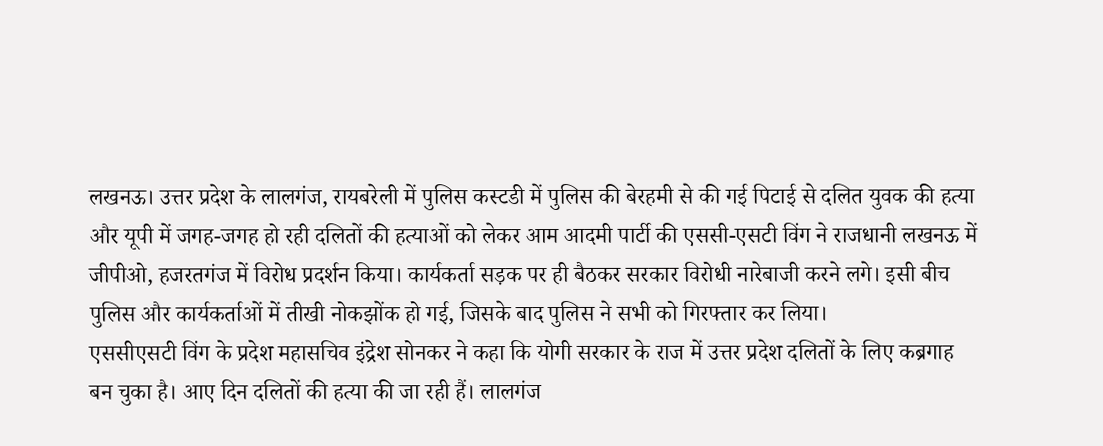लखनऊ। उत्तर प्रदेश के लालगंज, रायबरेली में पुलिस कस्टडी में पुलिस की बेरहमी से की गई पिटाई से दलित युवक की हत्या और यूपी में जगह-जगह हो रही दलितों की हत्याओं को लेकर आम आदमी पार्टी की एससी-एसटी विंग ने राजधानी लखनऊ में जीपीओ, हजरतगंज में विरोध प्रदर्शन किया। कार्यकर्ता सड़क पर ही बैठकर सरकार विरोधी नारेबाजी करने लगे। इसी बीच पुलिस और कार्यकर्ताओं में तीखी नोकझोंक हो गई, जिसके बाद पुलिस ने सभी को गिरफ्तार कर लिया।
एससीएसटी विंग के प्रदेश महासचिव इंद्रेश सोनकर ने कहा कि योगी सरकार के राज में उत्तर प्रदेश दलितों के लिए कब्रगाह बन चुका है। आए दिन दलितों की हत्या की जा रही हैं। लालगंज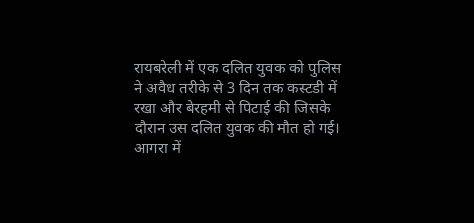रायबरेली में एक दलित युवक को पुलिस ने अवैध तरीके से 3 दिन तक कस्टडी में रखा और बेरहमी से पिटाई की जिसके दौरान उस दलित युवक की मौत हो गई।
आगरा में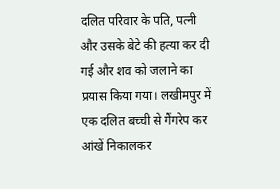दलित परिवार के पति, पत्नी और उसके बेटे की हत्या कर दी गई और शव को जलाने का प्रयास किया गया। लखीमपुर में एक दलित बच्ची से गैंगरेप कर आंखें निकालकर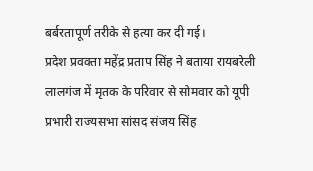बर्बरतापूर्ण तरीके से हत्या कर दी गई।
प्रदेश प्रवक्ता महेंद्र प्रताप सिंह ने बताया रायबरेली लालगंज में मृतक के परिवार से सोमवार को यूपी प्रभारी राज्यसभा सांसद संजय सिंह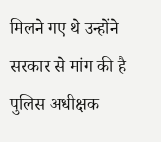मिलने गए थे उन्होंने सरकार से मांग की है पुलिस अधीक्षक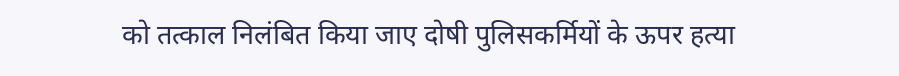को तत्काल निलंबित किया जाए दोषी पुलिसकर्मियों के ऊपर हत्या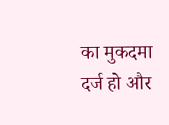का मुकदमा दर्ज हो और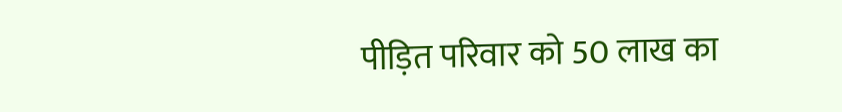पीड़ित परिवार को 50 लाख का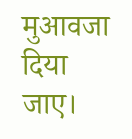मुआवजा दिया जाए।